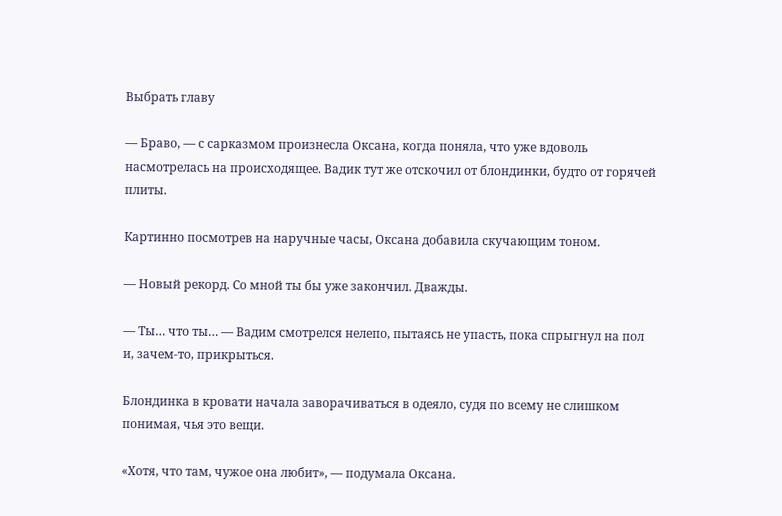Выбрать главу

— Браво, — с сарказмом произнесла Оксана, когда поняла, что уже вдоволь насмотрелась на происходящее. Вадик тут же отскочил от блондинки, будто от горячей плиты.

Картинно посмотрев на наручные часы, Оксана добавила скучающим тоном.

— Новый рекорд. Со мной ты бы уже закончил. Дважды.

— Ты… что ты… — Вадим смотрелся нелепо, пытаясь не упасть, пока спрыгнул на пол и, зачем-то, прикрыться.

Блондинка в кровати начала заворачиваться в одеяло, судя по всему не слишком понимая, чья это вещи.

«Хотя, что там, чужое она любит», — подумала Оксана.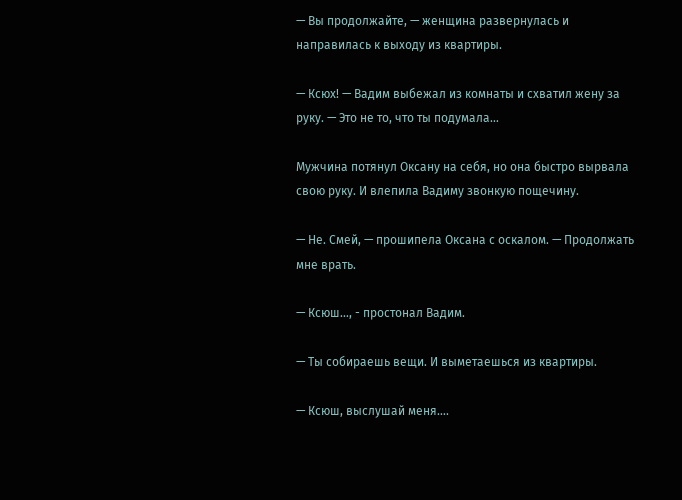— Вы продолжайте, — женщина развернулась и направилась к выходу из квартиры.

— Ксюх! — Вадим выбежал из комнаты и схватил жену за руку. — Это не то, что ты подумала…

Мужчина потянул Оксану на себя, но она быстро вырвала свою руку. И влепила Вадиму звонкую пощечину.

— Не. Смей, — прошипела Оксана с оскалом. — Продолжать мне врать.

— Ксюш…, - простонал Вадим.

— Ты собираешь вещи. И выметаешься из квартиры.

— Ксюш, выслушай меня….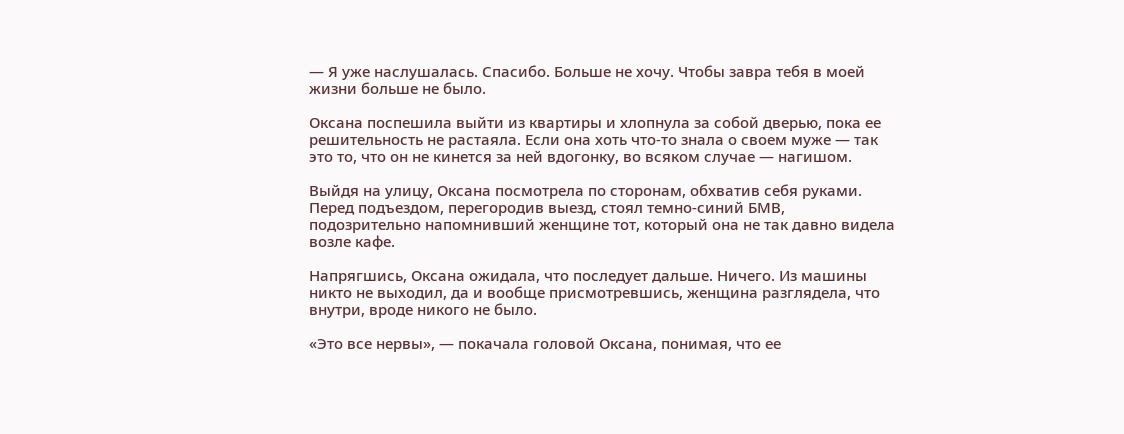— Я уже наслушалась. Спасибо. Больше не хочу. Чтобы завра тебя в моей жизни больше не было.

Оксана поспешила выйти из квартиры и хлопнула за собой дверью, пока ее решительность не растаяла. Если она хоть что-то знала о своем муже — так это то, что он не кинется за ней вдогонку, во всяком случае — нагишом.

Выйдя на улицу, Оксана посмотрела по сторонам, обхватив себя руками. Перед подъездом, перегородив выезд, стоял темно-синий БМВ, подозрительно напомнивший женщине тот, который она не так давно видела возле кафе.

Напрягшись, Оксана ожидала, что последует дальше. Ничего. Из машины никто не выходил, да и вообще присмотревшись, женщина разглядела, что внутри, вроде никого не было.

«Это все нервы», — покачала головой Оксана, понимая, что ее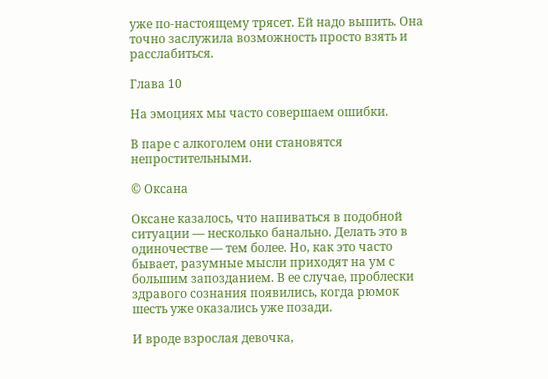уже по-настоящему трясет. Ей надо выпить. Она точно заслужила возможность просто взять и расслабиться.

Глава 10

На эмоциях мы часто совершаем ошибки.

В паре с алкоголем они становятся непростительными.

© Оксана

Оксане казалось, что напиваться в подобной ситуации — несколько банально. Делать это в одиночестве — тем более. Но, как это часто бывает, разумные мысли приходят на ум с большим запозданием. В ее случае, проблески здравого сознания появились, когда рюмок шесть уже оказались уже позади.

И вроде взрослая девочка,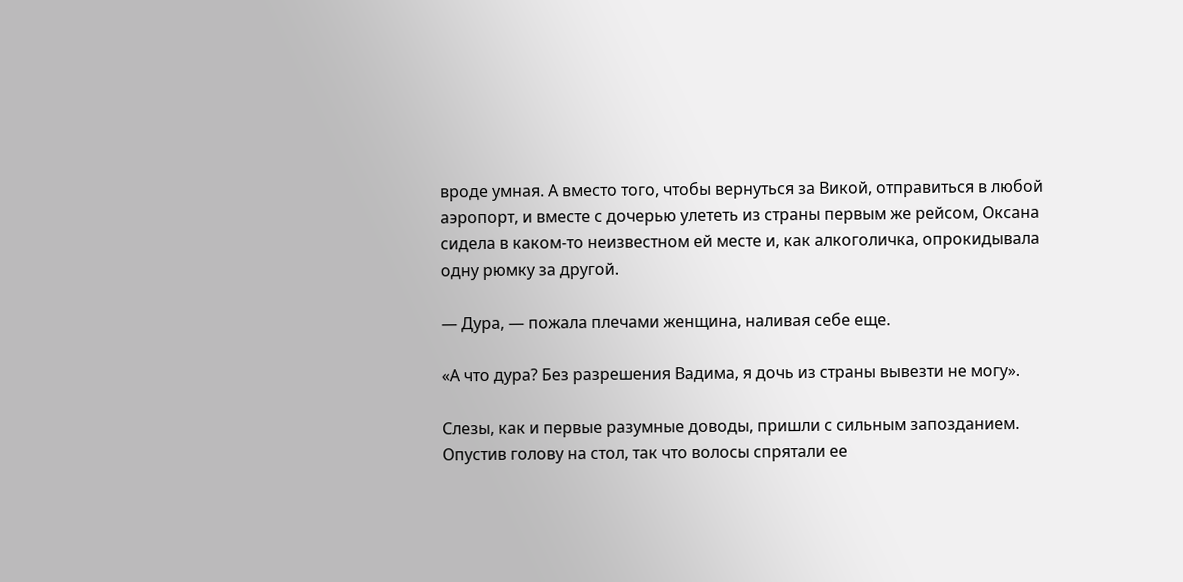вроде умная. А вместо того, чтобы вернуться за Викой, отправиться в любой аэропорт, и вместе с дочерью улететь из страны первым же рейсом, Оксана сидела в каком-то неизвестном ей месте и, как алкоголичка, опрокидывала одну рюмку за другой.

— Дура, — пожала плечами женщина, наливая себе еще.

«А что дура? Без разрешения Вадима, я дочь из страны вывезти не могу».

Слезы, как и первые разумные доводы, пришли с сильным запозданием. Опустив голову на стол, так что волосы спрятали ее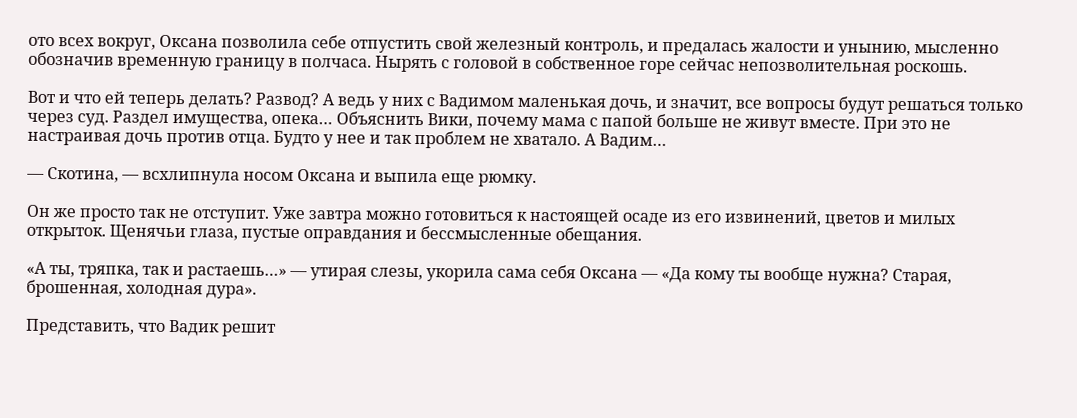ото всех вокруг, Оксана позволила себе отпустить свой железный контроль, и предалась жалости и унынию, мысленно обозначив временную границу в полчаса. Нырять с головой в собственное горе сейчас непозволительная роскошь.

Вот и что ей теперь делать? Развод? А ведь у них с Вадимом маленькая дочь, и значит, все вопросы будут решаться только через суд. Раздел имущества, опека… Объяснить Вики, почему мама с папой больше не живут вместе. При это не настраивая дочь против отца. Будто у нее и так проблем не хватало. А Вадим…

— Скотина, — всхлипнула носом Оксана и выпила еще рюмку.

Он же просто так не отступит. Уже завтра можно готовиться к настоящей осаде из его извинений, цветов и милых открыток. Щенячьи глаза, пустые оправдания и бессмысленные обещания.

«А ты, тряпка, так и растаешь…» — утирая слезы, укорила сама себя Оксана — «Да кому ты вообще нужна? Старая, брошенная, холодная дура».

Представить, что Вадик решит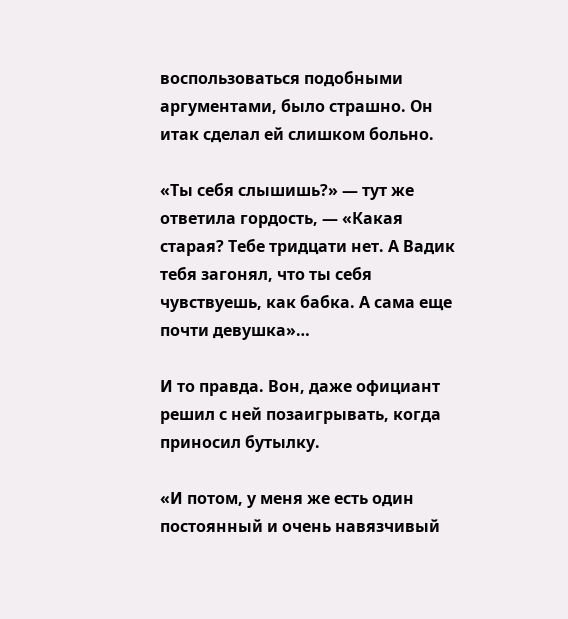воспользоваться подобными аргументами, было страшно. Он итак сделал ей слишком больно.

«Ты себя слышишь?» — тут же ответила гордость, — «Какая старая? Тебе тридцати нет. А Вадик тебя загонял, что ты себя чувствуешь, как бабка. А сама еще почти девушка»…

И то правда. Вон, даже официант решил с ней позаигрывать, когда приносил бутылку.

«И потом, у меня же есть один постоянный и очень навязчивый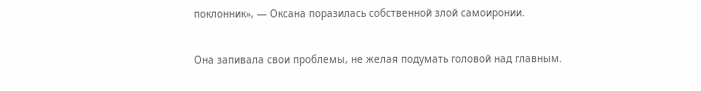поклонник», — Оксана поразилась собственной злой самоиронии.

Она запивала свои проблемы, не желая подумать головой над главным.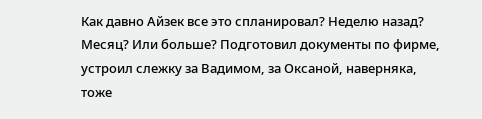Как давно Айзек все это спланировал? Неделю назад? Месяц? Или больше? Подготовил документы по фирме, устроил слежку за Вадимом, за Оксаной, наверняка, тоже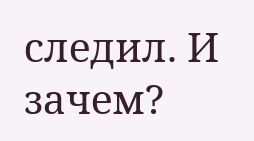следил. И зачем?